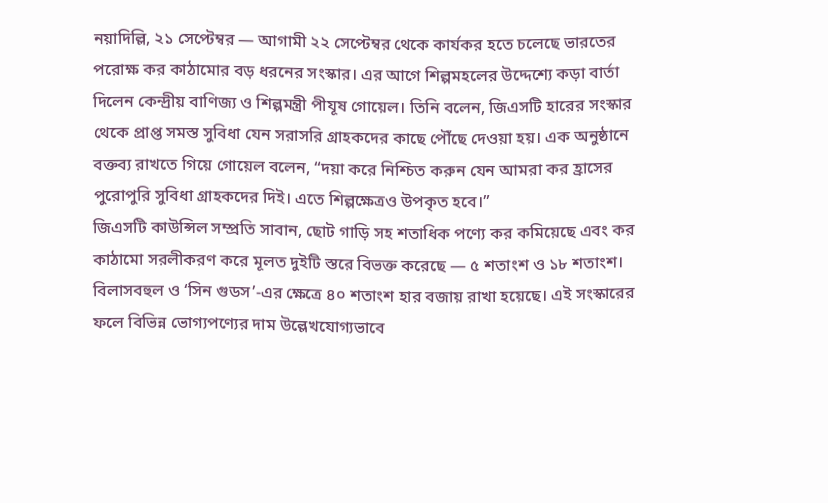নয়াদিল্লি, ২১ সেপ্টেম্বর — আগামী ২২ সেপ্টেম্বর থেকে কার্যকর হতে চলেছে ভারতের পরোক্ষ কর কাঠামোর বড় ধরনের সংস্কার। এর আগে শিল্পমহলের উদ্দেশ্যে কড়া বার্তা দিলেন কেন্দ্রীয় বাণিজ্য ও শিল্পমন্ত্রী পীযূষ গোয়েল। তিনি বলেন, জিএসটি হারের সংস্কার থেকে প্রাপ্ত সমস্ত সুবিধা যেন সরাসরি গ্রাহকদের কাছে পৌঁছে দেওয়া হয়। এক অনুষ্ঠানে বক্তব্য রাখতে গিয়ে গোয়েল বলেন, “দয়া করে নিশ্চিত করুন যেন আমরা কর হ্রাসের পুরোপুরি সুবিধা গ্রাহকদের দিই। এতে শিল্পক্ষেত্রও উপকৃত হবে।”
জিএসটি কাউন্সিল সম্প্রতি সাবান, ছোট গাড়ি সহ শতাধিক পণ্যে কর কমিয়েছে এবং কর কাঠামো সরলীকরণ করে মূলত দুইটি স্তরে বিভক্ত করেছে — ৫ শতাংশ ও ১৮ শতাংশ। বিলাসবহুল ও ‘সিন গুডস’-এর ক্ষেত্রে ৪০ শতাংশ হার বজায় রাখা হয়েছে। এই সংস্কারের ফলে বিভিন্ন ভোগ্যপণ্যের দাম উল্লেখযোগ্যভাবে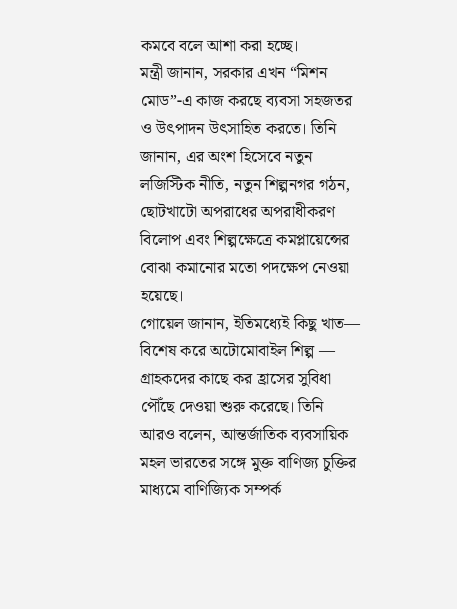কমবে বলে আশা করা হচ্ছে।
মন্ত্রী জানান, সরকার এখন “মিশন মোড”-এ কাজ করছে ব্যবসা সহজতর ও উৎপাদন উৎসাহিত করতে। তিনি জানান, এর অংশ হিসেবে নতুন লজিস্টিক নীতি, নতুন শিল্পনগর গঠন, ছোটখাটো অপরাধের অপরাধীকরণ বিলোপ এবং শিল্পক্ষেত্রে কমপ্লায়েন্সের বোঝা কমানোর মতো পদক্ষেপ নেওয়া হয়েছে।
গোয়েল জানান, ইতিমধ্যেই কিছু খাত— বিশেষ করে অটোমোবাইল শিল্প — গ্রাহকদের কাছে কর হ্রাসের সুবিধা পৌঁছে দেওয়া শুরু করেছে। তিনি আরও বলেন, আন্তর্জাতিক ব্যবসায়িক মহল ভারতের সঙ্গে মুক্ত বাণিজ্য চুক্তির মাধ্যমে বাণিজ্যিক সম্পর্ক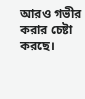আরও গভীর করার চেষ্টা করছে।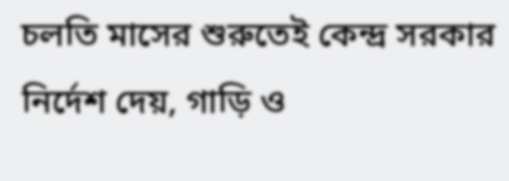চলতি মাসের শুরুতেই কেন্দ্র সরকার নির্দেশ দেয়, গাড়ি ও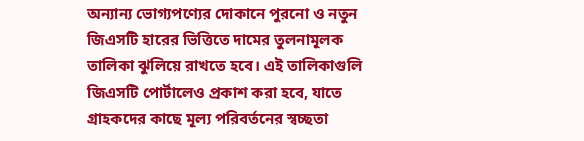অন্যান্য ভোগ্যপণ্যের দোকানে পুরনো ও নতুন জিএসটি হারের ভিত্তিতে দামের তুলনামূলক তালিকা ঝুলিয়ে রাখতে হবে। এই তালিকাগুলি জিএসটি পোর্টালেও প্রকাশ করা হবে, যাতে গ্রাহকদের কাছে মূল্য পরিবর্তনের স্বচ্ছতা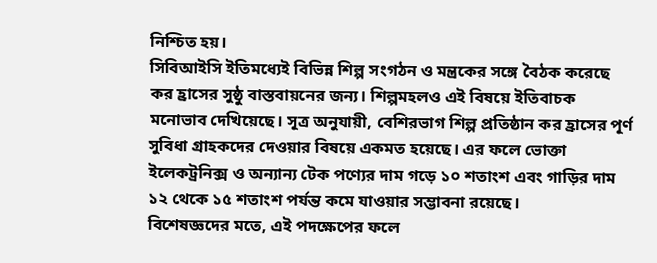নিশ্চিত হয়।
সিবিআইসি ইতিমধ্যেই বিভিন্ন শিল্প সংগঠন ও মন্ত্রকের সঙ্গে বৈঠক করেছে কর হ্রাসের সুষ্ঠু বাস্তবায়নের জন্য। শিল্পমহলও এই বিষয়ে ইতিবাচক মনোভাব দেখিয়েছে। সূত্র অনুযায়ী, বেশিরভাগ শিল্প প্রতিষ্ঠান কর হ্রাসের পূর্ণ সুবিধা গ্রাহকদের দেওয়ার বিষয়ে একমত হয়েছে। এর ফলে ভোক্তা ইলেকট্রনিক্স ও অন্যান্য টেক পণ্যের দাম গড়ে ১০ শতাংশ এবং গাড়ির দাম ১২ থেকে ১৫ শতাংশ পর্যন্ত কমে যাওয়ার সম্ভাবনা রয়েছে।
বিশেষজ্ঞদের মতে, এই পদক্ষেপের ফলে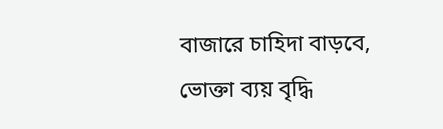বাজারে চাহিদা বাড়বে, ভোক্তা ব্যয় বৃদ্ধি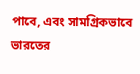পাবে, এবং সামগ্রিকভাবে ভারতের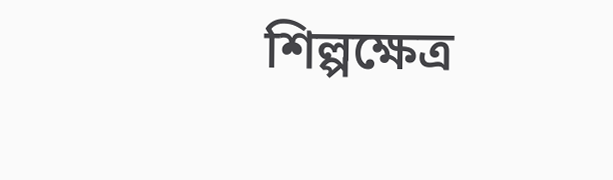শিল্পক্ষেত্র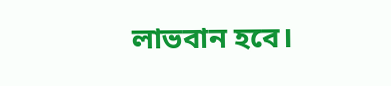লাভবান হবে।